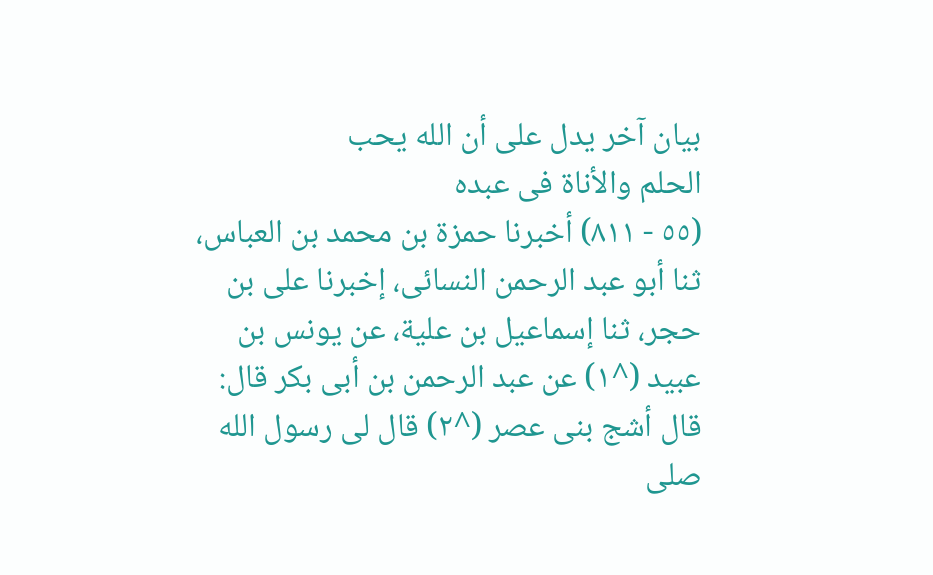بيان آخر يدل على أن الله يحب
الحلم والأناة فى عبده
(٥٥ - ٨١١) أخبرنا حمزة بن محمد بن العباس، ثنا أبو عبد الرحمن النسائى، إخبرنا على بن حجر، ثنا إسماعيل بن علية، عن يونس بن عبيد (^١) عن عبد الرحمن بن أبى بكر قال: قال أشج بنى عصر (^٢) قال لى رسول الله صلى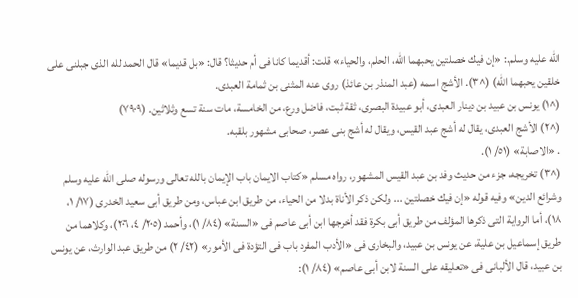الله عليه وسلم.: «إن فيك خصلتين يحبهما الله، الحلم، والحياء» قلت: أقديما كانا فى أم حديثا؟ قال: «بل قديما» قال الحمد لله الذى جبلنى على خلقين يحبهما الله) (^٣). الأشج اسمه (عبد المنذر بن عائذ) روى عنه المثنى بن ثمامة العبدى.
(^١) يونس بن عبيد بن دينار العبدى، أبو عبيدة البصرى، ثقة ثبت، فاضل ورع، من الخامسة، مات سنة تسع وثلاثين. (٧٩٠٩)
(^٢) الأشج العبدى، يقال له أشج عبد القيس، ويقال له أشج بنى عصر، صحابى مشهور بلقبه.
. «الاصابة» (٥١/ ١).
(^٣) تخريجه، جزء من حديث وفد بن عبد القيس المشهور، رواه مسلم «كتاب الايمان باب الإيمان بالله تعالى ورسوله صلى الله عليه وسلم وشرائع الدين» وفيه قوله «إن فيك خصلتين ... ولكن ذكر الأناة بدلا من الحياء، من طريق ابن عباس، ومن طريق أبى سعيد الخدرى (١٧/ ١، ١٨)، أما الرواية التى ذكرها المؤلف من طريق أبى بكرة فقد أخرجها ابن أبى عاصم فى «السنة» (٨٤/ ١)، وأحمد (٢٠٥/ ٤، ٢٠٦)، وكلاهما من طريق إسماعيل بن علية، عن يونس بن عبيد، والبخارى فى «الأدب المفرد باب فى التؤدة فى الأمور» (٤٢/ ٢) من طريق عبد الوارث، عن يونس بن عبيد، قال الألبانى فى «تعليقه على السنة لابن أبى عاصم» (٨٤/ ١):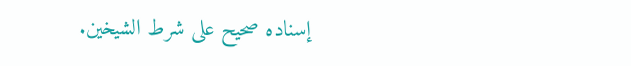إسناده صحيح على شرط الشيخين.